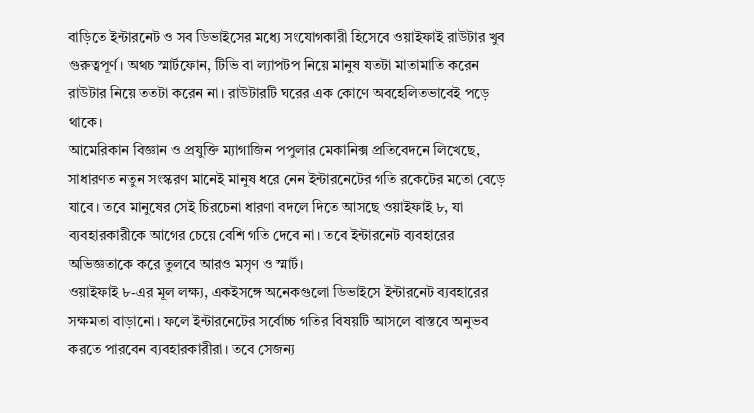বাড়িতে ইন্টারনেট ও সব ডিভাইসের মধ্যে সংযোগকারী হিসেবে ওয়াইফাই রাউটার খুব গুরুত্বপূর্ণ। অথচ স্মার্টফোন, টিভি বা ল্যাপটপ নিয়ে মানুষ যতটা মাতামাতি করেন রাউটার নিয়ে ততটা করেন না। রাউটারটি ঘরের এক কোণে অবহেলিতভাবেই পড়ে থাকে।
আমেরিকান বিজ্ঞান ও প্রযুক্তি ম্যাগাজিন পপুলার মেকানিক্স প্রতিবেদনে লিখেছে, সাধারণত নতুন সংস্করণ মানেই মানুষ ধরে নেন ইন্টারনেটের গতি রকেটের মতো বেড়ে যাবে। তবে মানুষের সেই চিরচেনা ধারণা বদলে দিতে আসছে ওয়াইফাই ৮, যা ব্যবহারকারীকে আগের চেয়ে বেশি গতি দেবে না। তবে ইন্টারনেট ব্যবহারের অভিজ্ঞতাকে করে তুলবে আরও মসৃণ ও স্মার্ট।
ওয়াইফাই ৮-এর মূল লক্ষ্য, একইসঙ্গে অনেকগুলো ডিভাইসে ইন্টারনেট ব্যবহারের সক্ষমতা বাড়ানো। ফলে ইন্টারনেটের সর্বোচ্চ গতির বিষয়টি আসলে বাস্তবে অনুভব করতে পারবেন ব্যবহারকারীরা। তবে সেজন্য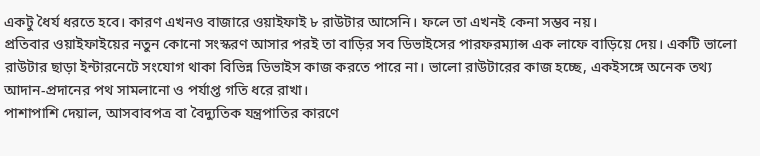একটু ধৈর্য ধরতে হবে। কারণ এখনও বাজারে ওয়াইফাই ৮ রাউটার আসেনি। ফলে তা এখনই কেনা সম্ভব নয়।
প্রতিবার ওয়াইফাইয়ের নতুন কোনো সংস্করণ আসার পরই তা বাড়ির সব ডিভাইসের পারফরম্যান্স এক লাফে বাড়িয়ে দেয়। একটি ভালো রাউটার ছাড়া ইন্টারনেটে সংযোগ থাকা বিভিন্ন ডিভাইস কাজ করতে পারে না। ভালো রাউটারের কাজ হচ্ছে, একইসঙ্গে অনেক তথ্য আদান-প্রদানের পথ সামলানো ও পর্যাপ্ত গতি ধরে রাখা।
পাশাপাশি দেয়াল, আসবাবপত্র বা বৈদ্যুতিক যন্ত্রপাতির কারণে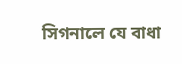সিগনালে যে বাধা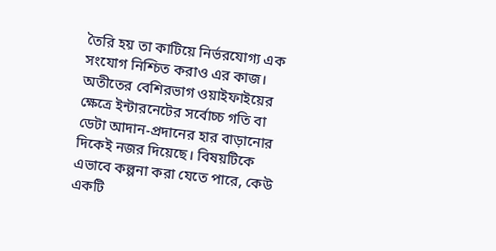তৈরি হয় তা কাটিয়ে নির্ভরযোগ্য এক সংযোগ নিশ্চিত করাও এর কাজ। অতীতের বেশিরভাগ ওয়াইফাইয়ের ক্ষেত্রে ইন্টারনেটের সর্বোচ্চ গতি বা ডেটা আদান-প্রদানের হার বাড়ানোর দিকেই নজর দিয়েছে। বিষয়টিকে এভাবে কল্পনা করা যেতে পারে, কেউ একটি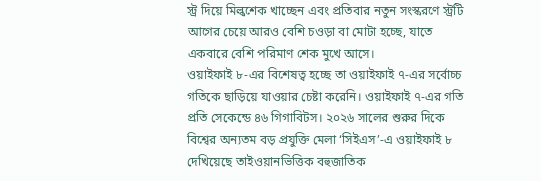স্ট্র দিয়ে মিল্কশেক খাচ্ছেন এবং প্রতিবার নতুন সংস্করণে স্ট্রটি আগের চেয়ে আরও বেশি চওড়া বা মোটা হচ্ছে, যাতে একবারে বেশি পরিমাণ শেক মুখে আসে।
ওয়াইফাই ৮-এর বিশেষত্ব হচ্ছে তা ওয়াইফাই ৭-এর সর্বোচ্চ গতিকে ছাড়িয়ে যাওয়ার চেষ্টা করেনি। ওয়াইফাই ৭-এর গতি প্রতি সেকেন্ডে ৪৬ গিগাবিটস। ২০২৬ সালের শুরুর দিকে বিশ্বের অন্যতম বড় প্রযুক্তি মেলা ‘সিইএস’-এ ওয়াইফাই ৮ দেখিয়েছে তাইওয়ানভিত্তিক বহুজাতিক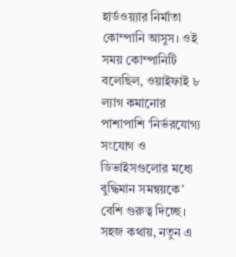হার্ডওয়্যার নির্মাতা কোম্পানি আসুস। ওই সময় কোম্পানিটি বলেছিল, ওয়াইফাই ৮ ল্যাগ কমানোর পাশাপাশি ‘নির্ভরযোগ্য সংযোগ ও ডিভাইসগুলোর মধ্যে বুদ্ধিমান সমন্বয়কে’ বেশি গুরুত্ব দিচ্ছে।
সহজ কথায়, নতুন এ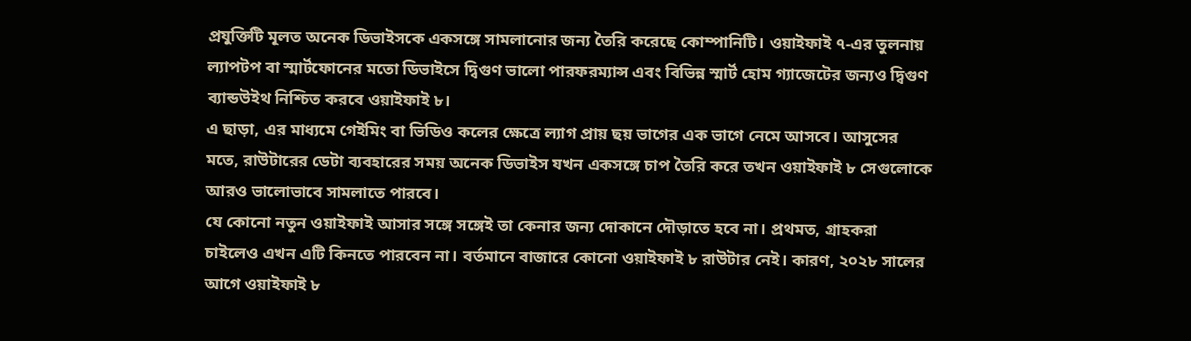প্রযুক্তিটি মূলত অনেক ডিভাইসকে একসঙ্গে সামলানোর জন্য তৈরি করেছে কোম্পানিটি। ওয়াইফাই ৭-এর তুলনায় ল্যাপটপ বা স্মার্টফোনের মতো ডিভাইসে দ্বিগুণ ভালো পারফরম্যান্স এবং বিভিন্ন স্মার্ট হোম গ্যাজেটের জন্যও দ্বিগুণ ব্যান্ডউইথ নিশ্চিত করবে ওয়াইফাই ৮।
এ ছাড়া, এর মাধ্যমে গেইমিং বা ভিডিও কলের ক্ষেত্রে ল্যাগ প্রায় ছয় ভাগের এক ভাগে নেমে আসবে। আসুসের মতে, রাউটারের ডেটা ব্যবহারের সময় অনেক ডিভাইস যখন একসঙ্গে চাপ তৈরি করে তখন ওয়াইফাই ৮ সেগুলোকে আরও ভালোভাবে সামলাতে পারবে।
যে কোনো নতুন ওয়াইফাই আসার সঙ্গে সঙ্গেই তা কেনার জন্য দোকানে দৌড়াতে হবে না। প্রথমত, গ্রাহকরা চাইলেও এখন এটি কিনতে পারবেন না। বর্তমানে বাজারে কোনো ওয়াইফাই ৮ রাউটার নেই। কারণ, ২০২৮ সালের আগে ওয়াইফাই ৮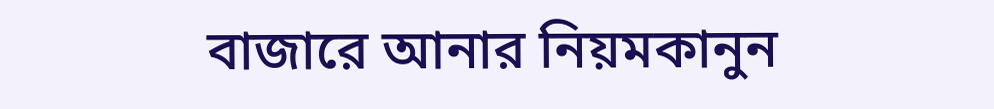বাজারে আনার নিয়মকানুন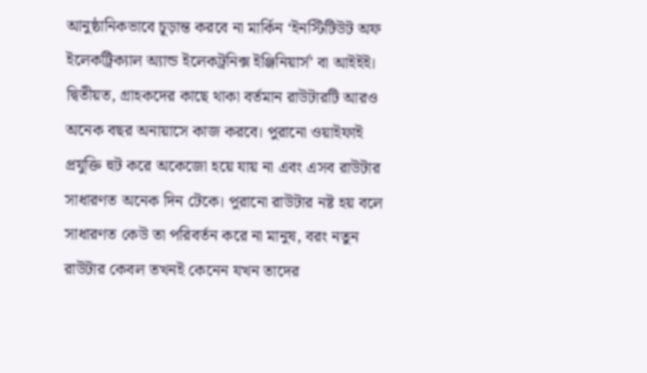আনুষ্ঠানিকভাবে চূড়ান্ত করবে না মার্কিন ‘ইনস্টিটিউট অফ ইলেকট্রিক্যাল অ্যান্ড ইলেকট্রনিক্স ইঞ্জিনিয়ার্স’ বা আইইই।
দ্বিতীয়ত, গ্রাহকদের কাছে থাকা বর্তমান রাউটারটি আরও অনেক বছর অনায়াসে কাজ করবে। পুরানো ওয়াইফাই প্রযুক্তি হুট করে অকেজো হয়ে যায় না এবং এসব রাউটার সাধারণত অনেক দিন টেকে। পুরানো রাউটার নষ্ট হয় বলে সাধারণত কেউ তা পরিবর্তন করে না মানুষ, বরং নতুন রাউটার কেবল তখনই কেনেন যখন তাদের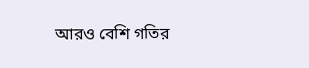আরও বেশি গতির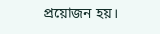প্রয়োজন হয়।